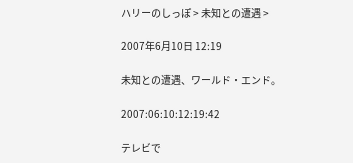ハリーのしっぽ > 未知との遭遇 >

2007年6月10日 12:19

未知との遭遇、ワールド・エンド。

2007:06:10:12:19:42

テレビで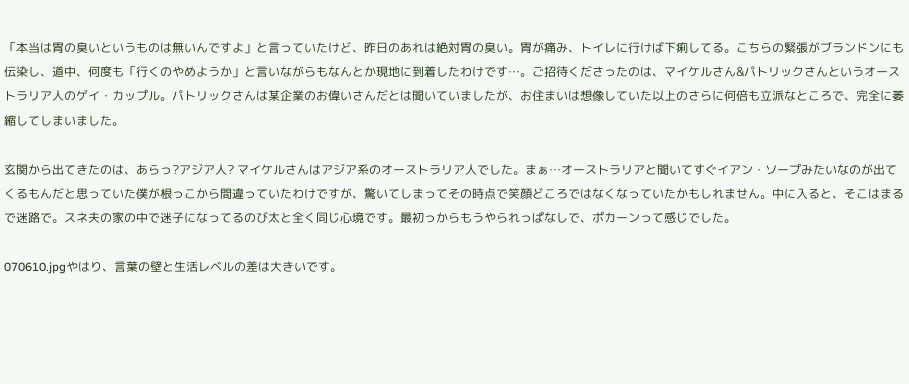「本当は胃の臭いというものは無いんですよ」と言っていたけど、昨日のあれは絶対胃の臭い。胃が痛み、トイレに行けば下痢してる。こちらの緊張がブランドンにも伝染し、道中、何度も「行くのやめようか」と言いながらもなんとか現地に到着したわけです…。ご招待くださったのは、マイケルさん&パトリックさんというオーストラリア人のゲイ・カップル。パトリックさんは某企業のお偉いさんだとは聞いていましたが、お住まいは想像していた以上のさらに何倍も立派なところで、完全に萎縮してしまいました。

玄関から出てきたのは、あらっ?アジア人? マイケルさんはアジア系のオーストラリア人でした。まぁ…オーストラリアと聞いてすぐイアン・ソープみたいなのが出てくるもんだと思っていた僕が根っこから間違っていたわけですが、驚いてしまってその時点で笑顔どころではなくなっていたかもしれません。中に入ると、そこはまるで迷路で。スネ夫の家の中で迷子になってるのび太と全く同じ心境です。最初っからもうやられっぱなしで、ポカーンって感じでした。

070610.jpgやはり、言葉の壁と生活レベルの差は大きいです。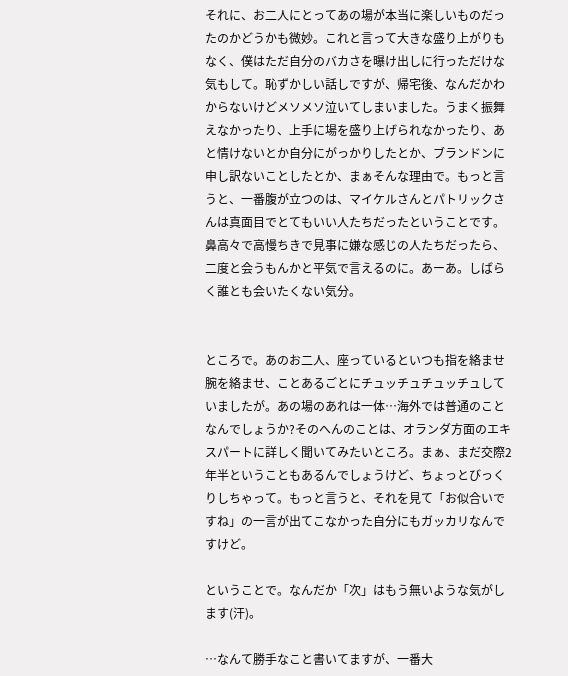それに、お二人にとってあの場が本当に楽しいものだったのかどうかも微妙。これと言って大きな盛り上がりもなく、僕はただ自分のバカさを曝け出しに行っただけな気もして。恥ずかしい話しですが、帰宅後、なんだかわからないけどメソメソ泣いてしまいました。うまく振舞えなかったり、上手に場を盛り上げられなかったり、あと情けないとか自分にがっかりしたとか、ブランドンに申し訳ないことしたとか、まぁそんな理由で。もっと言うと、一番腹が立つのは、マイケルさんとパトリックさんは真面目でとてもいい人たちだったということです。鼻高々で高慢ちきで見事に嫌な感じの人たちだったら、二度と会うもんかと平気で言えるのに。あーあ。しばらく誰とも会いたくない気分。


ところで。あのお二人、座っているといつも指を絡ませ腕を絡ませ、ことあるごとにチュッチュチュッチュしていましたが。あの場のあれは一体…海外では普通のことなんでしょうか?そのへんのことは、オランダ方面のエキスパートに詳しく聞いてみたいところ。まぁ、まだ交際2年半ということもあるんでしょうけど、ちょっとびっくりしちゃって。もっと言うと、それを見て「お似合いですね」の一言が出てこなかった自分にもガッカリなんですけど。

ということで。なんだか「次」はもう無いような気がします(汗)。

…なんて勝手なこと書いてますが、一番大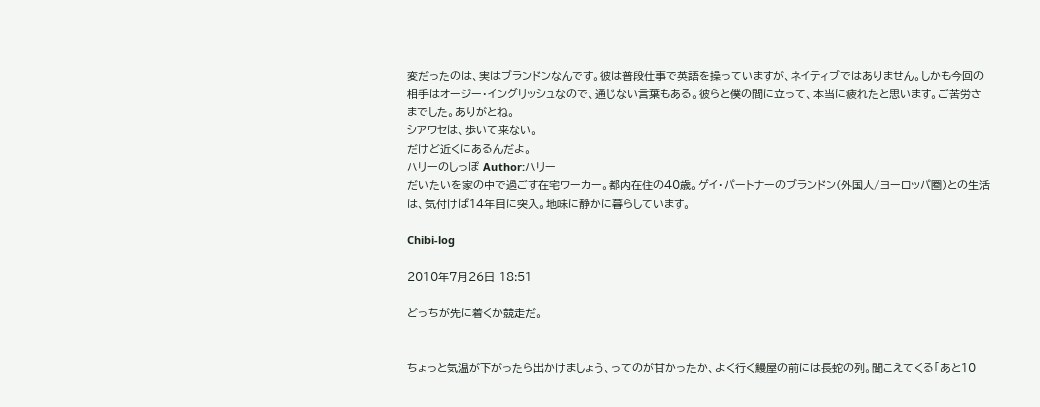変だったのは、実はブランドンなんです。彼は普段仕事で英語を操っていますが、ネイティブではありません。しかも今回の相手はオージー・イングリッシュなので、通じない言葉もある。彼らと僕の間に立って、本当に疲れたと思います。ご苦労さまでした。ありがとね。
シアワセは、歩いて来ない。
だけど近くにあるんだよ。
ハリーのしっぽ Author:ハリー
だいたいを家の中で過ごす在宅ワーカー。都内在住の40歳。ゲイ・パートナーのブランドン(外国人/ヨーロッパ圏)との生活は、気付けば14年目に突入。地味に静かに暮らしています。

Chibi-log

2010年7月26日 18:51

どっちが先に着くか競走だ。


ちょっと気温が下がったら出かけましょう、ってのが甘かったか、よく行く鰻屋の前には長蛇の列。聞こえてくる「あと10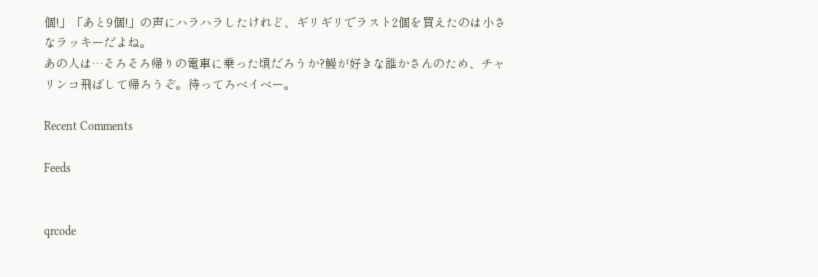個!」「あと9個!」の声にハラハラしたけれど、ギリギリでラスト2個を買えたのは小さなラッキーだよね。
あの人は…そろそろ帰りの電車に乗った頃だろうか?鰻が好きな誰かさんのため、チャリンコ飛ばして帰ろうぞ。待ってろベイベー。

Recent Comments

Feeds


qrcode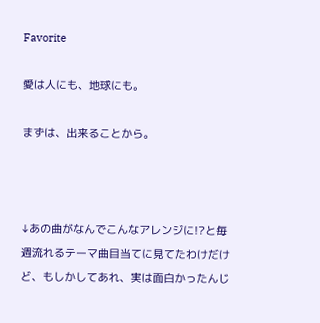Favorite

愛は人にも、地球にも。

まずは、出来ることから。



↓あの曲がなんでこんなアレンジに!?と毎週流れるテーマ曲目当てに見てたわけだけど、もしかしてあれ、実は面白かったんじ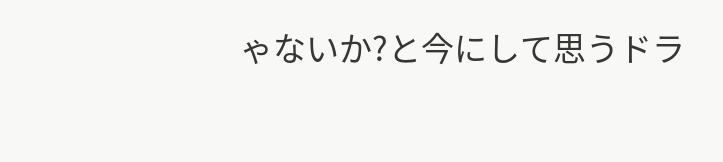ゃないか?と今にして思うドラ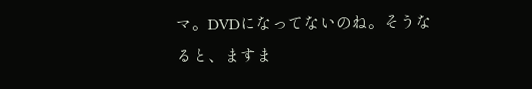マ。DVDになってないのね。そうなると、ますま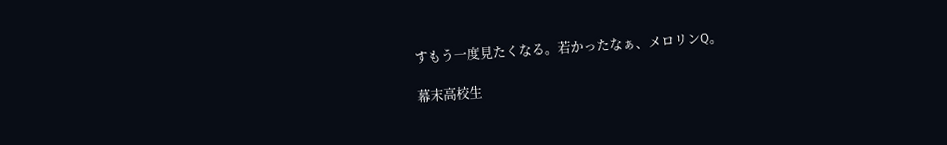すもう一度見たくなる。若かったなぁ、メロリンQ。

幕末高校生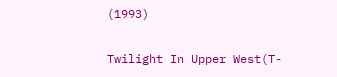(1993)

Twilight In Upper West(T-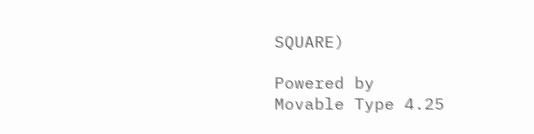SQUARE)

Powered by
Movable Type 4.25